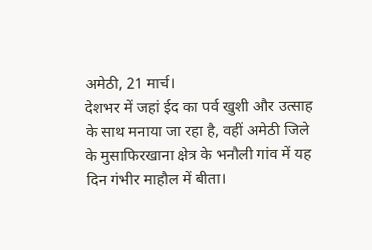अमेठी, 21 मार्च।
देशभर में जहां ईद का पर्व खुशी और उत्साह के साथ मनाया जा रहा है, वहीं अमेठी जिले के मुसाफिरखाना क्षेत्र के भनौली गांव में यह दिन गंभीर माहौल में बीता।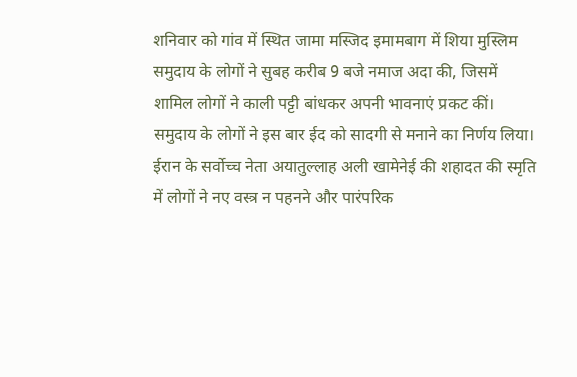शनिवार को गांव में स्थित जामा मस्जिद इमामबाग में शिया मुस्लिम समुदाय के लोगों ने सुबह करीब 9 बजे नमाज अदा की, जिसमें शामिल लोगों ने काली पट्टी बांधकर अपनी भावनाएं प्रकट कीं।
समुदाय के लोगों ने इस बार ईद को सादगी से मनाने का निर्णय लिया। ईरान के सर्वोच्च नेता अयातुल्लाह अली खामेनेई की शहादत की स्मृति में लोगों ने नए वस्त्र न पहनने और पारंपरिक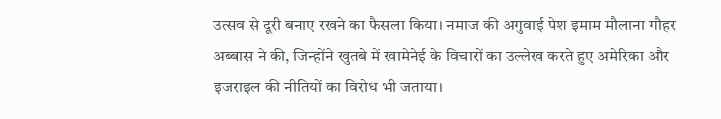उत्सव से दूरी बनाए रखने का फैसला किया। नमाज की अगुवाई पेश इमाम मौलाना गौहर अब्बास ने की, जिन्होंने खुतबे में खामेनेई के विचारों का उल्लेख करते हुए अमेरिका और इजराइल की नीतियों का विरोध भी जताया।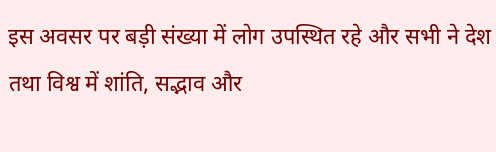इस अवसर पर बड़ी संख्या में लोग उपस्थित रहे और सभी ने देश तथा विश्व में शांति, सद्भाव और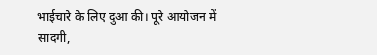भाईचारे के लिए दुआ की। पूरे आयोजन में सादगी,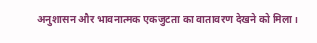अनुशासन और भावनात्मक एकजुटता का वातावरण देखने को मिला।